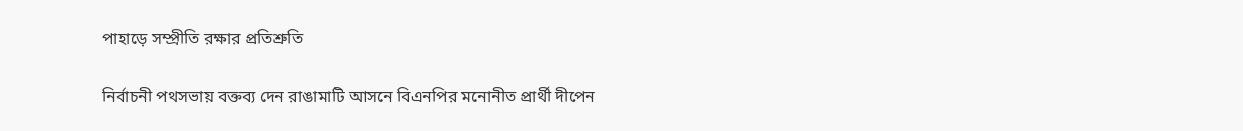পাহাড়ে সম্প্রীতি রক্ষার প্রতিশ্রুতি

নির্বাচনী পথসভায় বক্তব্য দেন রাঙামাটি আসনে বিএনপির মনোনীত প্রার্থী দীপেন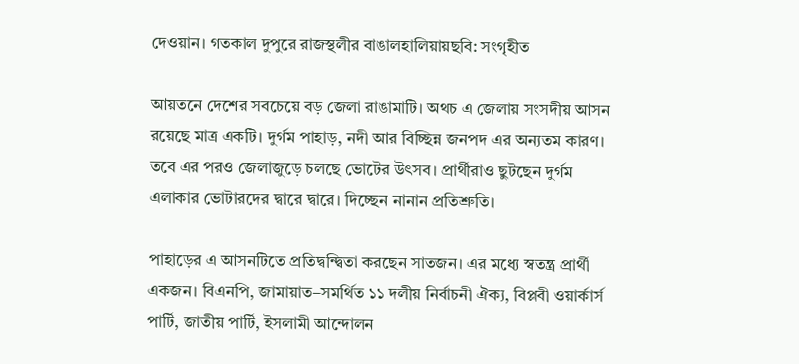দেওয়ান। গতকাল দুপুরে রাজস্থলীর বাঙালহালিয়ায়ছবি: সংগৃহীত

আয়তনে দেশের সবচেয়ে বড় জেলা রাঙামাটি। অথচ এ জেলায় সংসদীয় আসন রয়েছে মাত্র একটি। দুর্গম পাহাড়, নদী আর বিচ্ছিন্ন জনপদ এর অন্যতম কারণ। তবে এর পরও জেলাজুড়ে চলছে ভোটের উৎসব। প্রার্থীরাও ছুটছেন দুর্গম এলাকার ভোটারদের দ্বারে দ্বারে। দিচ্ছেন নানান প্রতিশ্রুতি।

পাহাড়ের এ আসনটিতে প্রতিদ্বন্দ্বিতা করছেন সাতজন। এর মধ্যে স্বতন্ত্র প্রার্থী একজন। বিএনপি, জামায়াত–সমর্থিত ১১ দলীয় নির্বাচনী ঐক্য, বিপ্লবী ওয়ার্কার্স পার্টি, জাতীয় পার্টি, ইসলামী আন্দোলন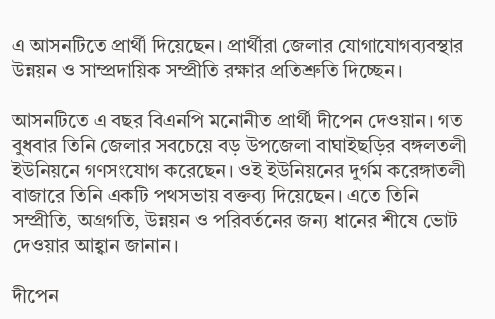এ আসনটিতে প্রার্থী দিয়েছেন। প্রার্থীরা জেলার যোগাযোগব্যবস্থার উন্নয়ন ও সাম্প্রদায়িক সম্প্রীতি রক্ষার প্রতিশ্রুতি দিচ্ছেন।

আসনটিতে এ বছর বিএনপি মনোনীত প্রার্থী দীপেন দেওয়ান। গত বুধবার তিনি জেলার সবচেয়ে বড় উপজেলা বাঘাইছড়ির বঙ্গলতলী ইউনিয়নে গণসংযোগ করেছেন। ওই ইউনিয়নের দুর্গম করেঙ্গাতলী বাজারে তিনি একটি পথসভায় বক্তব্য দিয়েছেন। এতে তিনি সম্প্রীতি, অগ্রগতি, উন্নয়ন ও পরিবর্তনের জন্য ধানের শীষে ভোট দেওয়ার আহ্বান জানান।

দীপেন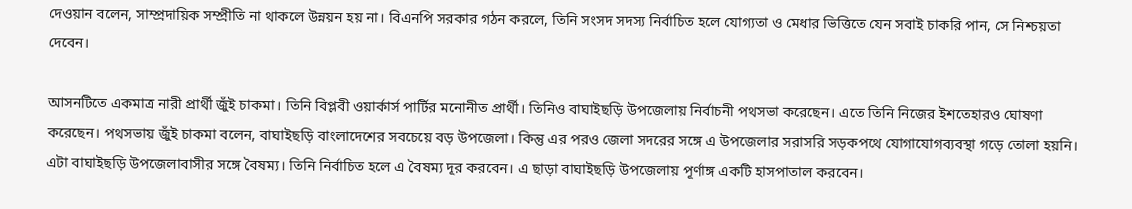দেওয়ান বলেন, সাম্প্রদায়িক সম্প্রীতি না থাকলে উন্নয়ন হয় না। বিএনপি সরকার গঠন করলে, তিনি সংসদ সদস্য নির্বাচিত হলে যোগ্যতা ও মেধার ভিত্তিতে যেন সবাই চাকরি পান, সে নিশ্চয়তা দেবেন।

আসনটিতে একমাত্র নারী প্রার্থী জুঁই চাকমা। তিনি বিপ্লবী ওয়ার্কার্স পার্টির মনোনীত প্রার্থী। তিনিও বাঘাইছড়ি উপজেলায় নির্বাচনী পথসভা করেছেন। এতে তিনি নিজের ইশতেহারও ঘোষণা করেছেন। পথসভায় জুঁই চাকমা বলেন, বাঘাইছড়ি বাংলাদেশের সবচেয়ে বড় উপজেলা। কিন্তু এর পরও জেলা সদরের সঙ্গে এ উপজেলার সরাসরি সড়কপথে যোগাযোগব্যবস্থা গড়ে তোলা হয়নি। এটা বাঘাইছড়ি উপজেলাবাসীর সঙ্গে বৈষম্য। তিনি নির্বাচিত হলে এ বৈষম্য দূর করবেন। এ ছাড়া বাঘাইছড়ি উপজেলায় পূর্ণাঙ্গ একটি হাসপাতাল করবেন।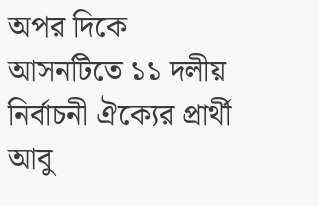অপর দিকে আসনটিতে ১১ দলীয় নির্বাচনী ঐক্যের প্রার্থী আবু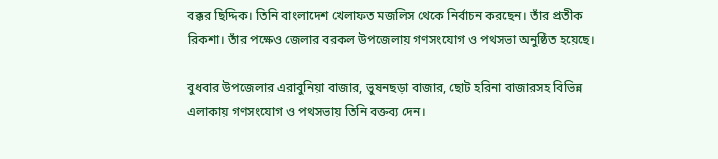বক্কর ছিদ্দিক। তিনি বাংলাদেশ খেলাফত মজলিস থেকে নির্বাচন করছেন। তাঁর প্রতীক রিকশা। তাঁর পক্ষেও জেলার বরকল উপজেলায় গণসংযোগ ও পথসভা অনুষ্ঠিত হয়েছে।

বুধবার উপজেলার এরাবুনিয়া বাজার, ভুষনছড়া বাজার, ছোট হরিনা বাজারসহ বিভিন্ন এলাকায় গণসংযোগ ও পথসভায় তিনি বক্তব্য দেন।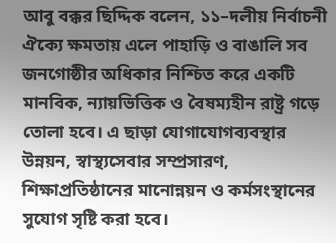আবু বক্কর ছিদ্দিক বলেন, ১১–দলীয় নির্বাচনী ঐক্যে ক্ষমতায় এলে পাহাড়ি ও বাঙালি সব জনগোষ্ঠীর অধিকার নিশ্চিত করে একটি মানবিক, ন্যায়ভিত্তিক ও বৈষম্যহীন রাষ্ট্র গড়ে তোলা হবে। এ ছাড়া যোগাযোগব্যবস্থার উন্নয়ন, স্বাস্থ্যসেবার সম্প্রসারণ, শিক্ষাপ্রতিষ্ঠানের মানোন্নয়ন ও কর্মসংস্থানের সুযোগ সৃষ্টি করা হবে।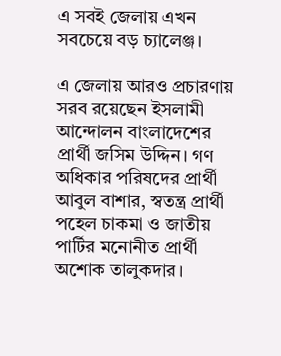এ সবই জেলায় এখন সবচেয়ে বড় চ্যালেঞ্জ।

এ জেলায় আরও প্রচারণায় সরব রয়েছেন ইসলামী আন্দোলন বাংলাদেশের প্রার্থী জসিম উদ্দিন। গণ অধিকার পরিষদের প্রার্থী আবুল বাশার, স্বতন্ত্র প্রার্থী পহেল চাকমা ও জাতীয় পার্টির মনোনীত প্রার্থী অশোক তালুকদার।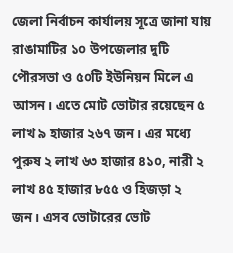জেলা নির্বাচন কার্যালয় সূত্রে জানা যায় রাঙামাটির ১০ উপজেলার দুটি পৌরসভা ও ৫০টি ইউনিয়ন মিলে এ আসন। এতে মোট ভোটার রয়েছেন ৫ লাখ ৯ হাজার ২৬৭ জন। এর মধ্যে পুরুষ ২ লাখ ৬৩ হাজার ৪১০, নারী ২ লাখ ৪৫ হাজার ৮৫৫ ও হিজড়া ২ জন। এসব ভোটারের ভোট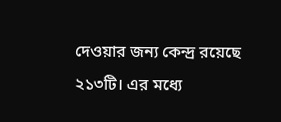দেওয়ার জন্য কেন্দ্র রয়েছে ২১৩টি। এর মধ্যে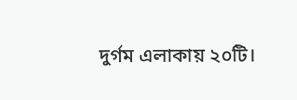দুর্গম এলাকায় ২০টি।